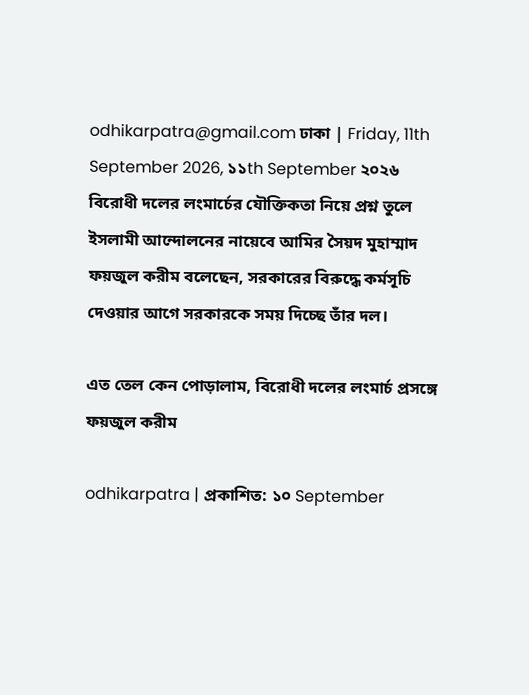odhikarpatra@gmail.com ঢাকা | Friday, 11th September 2026, ১১th September ২০২৬
বিরোধী দলের লংমার্চের যৌক্তিকতা নিয়ে প্রশ্ন তুলে ইসলামী আন্দোলনের নায়েবে আমির সৈয়দ মুহাম্মাদ ফয়জুল করীম বলেছেন, সরকারের বিরুদ্ধে কর্মসূচি দেওয়ার আগে সরকারকে সময় দিচ্ছে তাঁর দল।

এত তেল কেন পোড়ালাম, বিরোধী দলের লংমার্চ প্রসঙ্গে ফয়জুল করীম

odhikarpatra | প্রকাশিত: ১০ September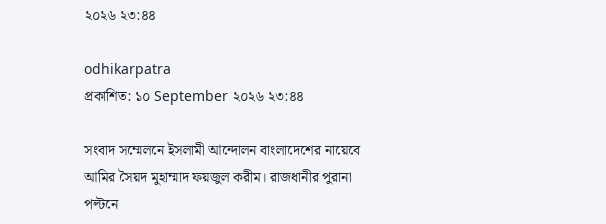২০২৬ ২৩:৪৪

odhikarpatra
প্রকাশিত: ১০ September ২০২৬ ২৩:৪৪

সংবাদ সম্মেলনে ইসলামী আন্দোলন বাংলাদেশের নায়েবে আমির সৈয়দ মুহাম্মাদ ফয়জুল করীম। রাজধানীর পুরানা পল্টনে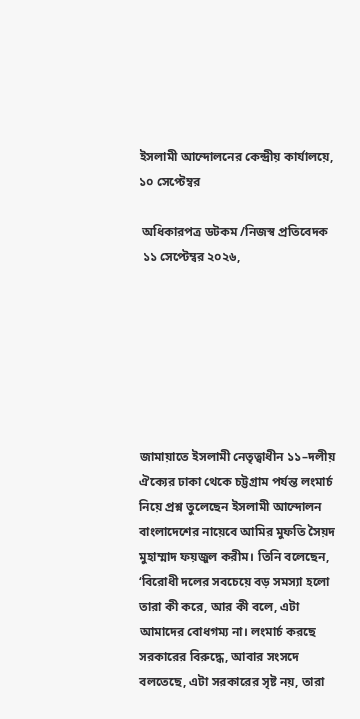ইসলামী আন্দোলনের কেন্দ্রীয় কার্যালয়ে, ১০ সেপ্টেম্বর

 অধিকারপত্র ডটকম /নিজস্ব প্রতিবেদক
 ১১ সেপ্টেম্বর ২০২৬,







জামায়াতে ইসলামী নেতৃত্বাধীন ১১–দলীয় ঐক্যের ঢাকা থেকে চট্টগ্রাম পর্যন্ত লংমার্চ নিয়ে প্রশ্ন তুলেছেন ইসলামী আন্দোলন বাংলাদেশের নায়েবে আমির মুফতি সৈয়দ মুহাম্মাদ ফয়জুল করীম। তিনি বলেছেন, ‘বিরোধী দলের সবচেয়ে বড় সমস্যা হলো তারা কী করে, আর কী বলে, এটা আমাদের বোধগম্য না। লংমার্চ করছে সরকারের বিরুদ্ধে, আবার সংসদে বলতেছে, এটা সরকারের সৃষ্ট নয়, তারা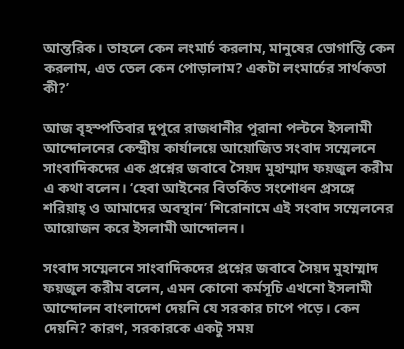আন্তরিক। তাহলে কেন লংমার্চ করলাম, মানুষের ভোগান্তি কেন করলাম, এত তেল কেন পোড়ালাম? একটা লংমার্চের সার্থকতা কী?’

আজ বৃহস্পতিবার দুপুরে রাজধানীর পুরানা পল্টনে ইসলামী আন্দোলনের কেন্দ্রীয় কার্যালয়ে আয়োজিত সংবাদ সম্মেলনে সাংবাদিকদের এক প্রশ্নের জবাবে সৈয়দ মুহাম্মাদ ফয়জুল করীম এ কথা বলেন। ‘হেবা আইনের বিতর্কিত সংশোধন প্রসঙ্গে শরিয়াহ্‌ ও আমাদের অবস্থান’ শিরোনামে এই সংবাদ সম্মেলনের আয়োজন করে ইসলামী আন্দোলন।

সংবাদ সম্মেলনে সাংবাদিকদের প্রশ্নের জবাবে সৈয়দ মুহাম্মাদ ফয়জুল করীম বলেন, এমন কোনো কর্মসূচি এখনো ইসলামী আন্দোলন বাংলাদেশ দেয়নি যে সরকার চাপে পড়ে। কেন দেয়নি? কারণ, সরকারকে একটু সময়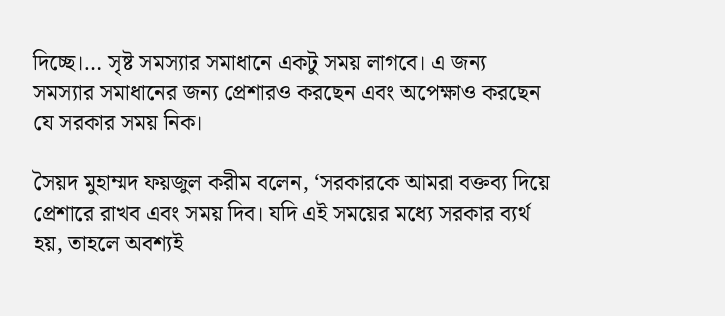দিচ্ছে।… সৃষ্ট সমস্যার সমাধানে একটু সময় লাগবে। এ জন্য সমস্যার সমাধানের জন্য প্রেশারও করছেন এবং অপেক্ষাও করছেন যে সরকার সময় নিক।

সৈয়দ মুহাম্মদ ফয়জুল করীম বলেন, ‘সরকারকে আমরা বক্তব্য দিয়ে প্রেশারে রাখব এবং সময় দিব। যদি এই সময়ের মধ্যে সরকার ব্যর্থ হয়, তাহলে অবশ্যই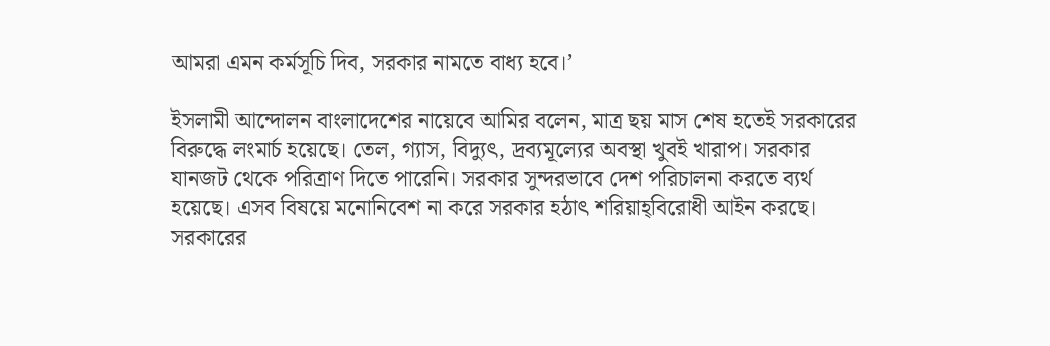আমরা এমন কর্মসূচি দিব, সরকার নামতে বাধ্য হবে।’

ইসলামী আন্দোলন বাংলাদেশের নায়েবে আমির বলেন, মাত্র ছয় মাস শেষ হতেই সরকারের বিরুদ্ধে লংমার্চ হয়েছে। তেল, গ্যাস, বিদ্যুৎ, দ্রব্যমূল্যের অবস্থা খুবই খারাপ। সরকার যানজট থেকে পরিত্রাণ দিতে পারেনি। সরকার সুন্দরভাবে দেশ পরিচালনা করতে ব্যর্থ হয়েছে। এসব বিষয়ে মনোনিবেশ না করে সরকার হঠাৎ শরিয়াহ্‌বিরোধী আইন করছে। সরকারের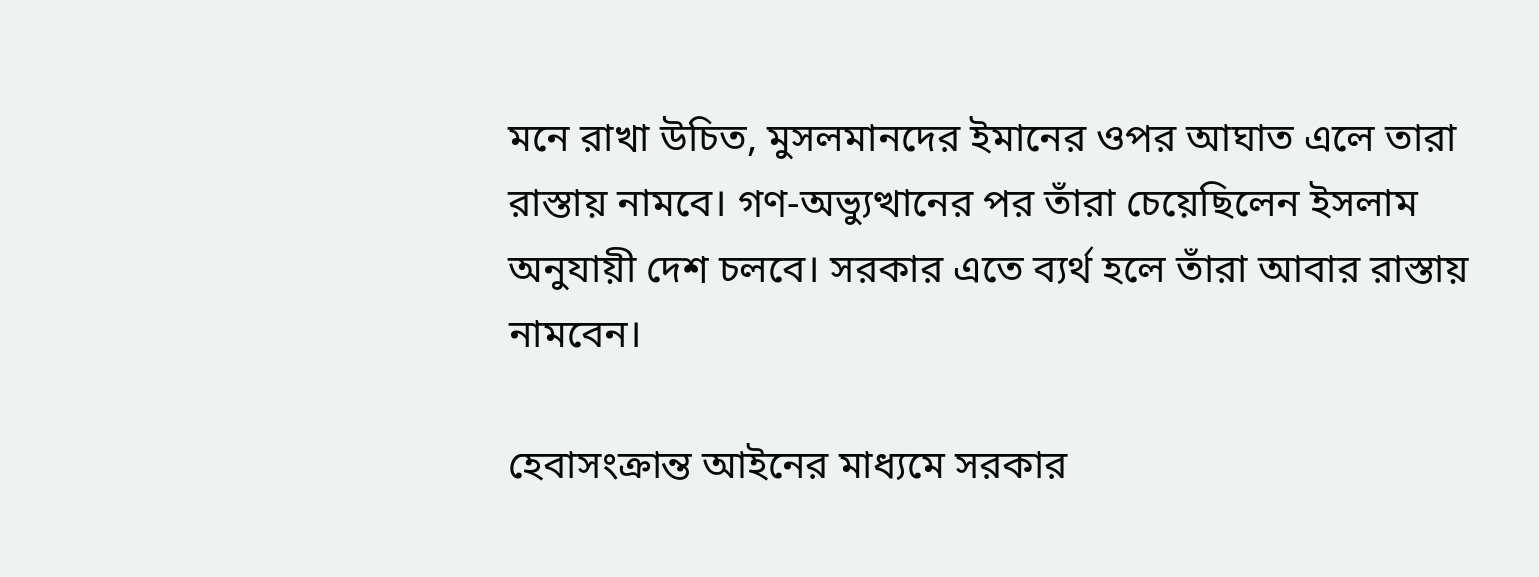মনে রাখা উচিত, মুসলমানদের ইমানের ওপর আঘাত এলে তারা রাস্তায় নামবে। গণ-অভ্যুত্থানের পর তাঁরা চেয়েছিলেন ইসলাম অনুযায়ী দেশ চলবে। সরকার এতে ব্যর্থ হলে তাঁরা আবার রাস্তায় নামবেন।

হেবাসংক্রান্ত আইনের মাধ্যমে সরকার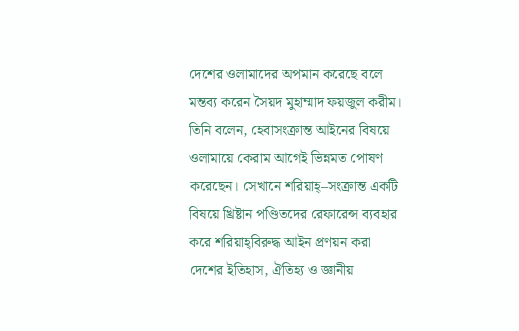দেশের ওলামাদের অপমান করেছে বলে মন্তব্য করেন সৈয়দ মুহাম্মাদ ফয়জুল করীম। তিনি বলেন, হেবাসংক্রান্ত আইনের বিষয়ে ওলামায়ে কেরাম আগেই ভিন্নমত পোষণ করেছেন। সেখানে শরিয়াহ্‌–সংক্রান্ত একটি বিষয়ে খ্রিষ্টান পণ্ডিতদের রেফারেন্স ব্যবহার করে শরিয়াহ্‌বিরুদ্ধ আইন প্রণয়ন করা দেশের ইতিহাস, ঐতিহ্য ও জ্ঞানীয়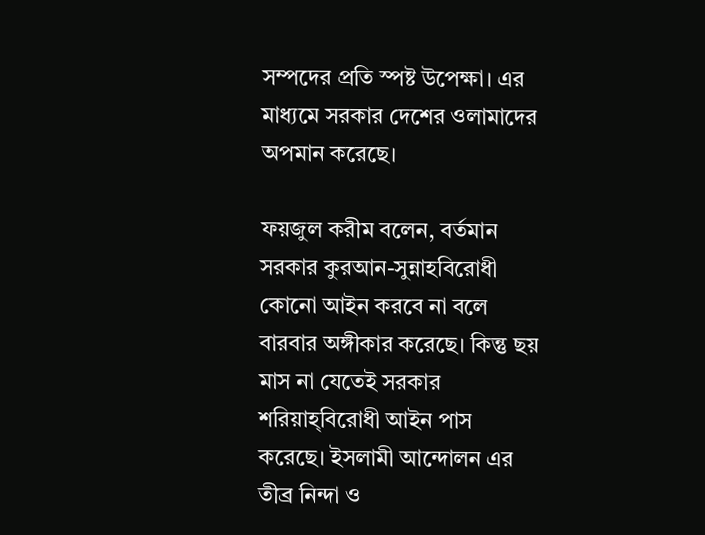সম্পদের প্রতি স্পষ্ট উপেক্ষা। এর মাধ্যমে সরকার দেশের ওলামাদের অপমান করেছে।

ফয়জুল করীম বলেন, বর্তমান সরকার কুরআন-সুন্নাহবিরোধী কোনো আইন করবে না বলে বারবার অঙ্গীকার করেছে। কিন্তু ছয় মাস না যেতেই সরকার শরিয়াহ্‌বিরোধী আইন পাস করেছে। ইসলামী আন্দোলন এর তীব্র নিন্দা ও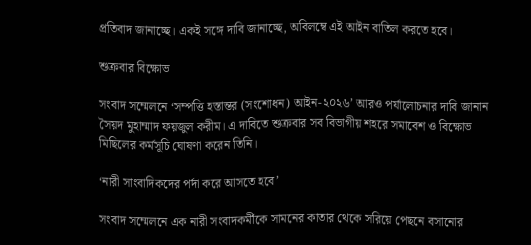প্রতিবাদ জানাচ্ছে। একই সঙ্গে দাবি জানাচ্ছে, অবিলম্বে এই আইন বাতিল করতে হবে।

শুক্রবার বিক্ষোভ

সংবাদ সম্মেলনে ‘সম্পত্তি হস্তান্তর (সংশোধন) আইন-২০২৬’ আরও পর্যালোচনার দাবি জানান সৈয়দ মুহাম্মাদ ফয়জুল করীম। এ দাবিতে শুক্রবার সব বিভাগীয় শহরে সমাবেশ ও বিক্ষোভ মিছিলের কর্মসূচি ঘোষণা করেন তিনি।

‘নারী সাংবাদিকদের পর্দা করে আসতে হবে’

সংবাদ সম্মেলনে এক নারী সংবাদকর্মীকে সামনের কাতার থেকে সরিয়ে পেছনে বসানোর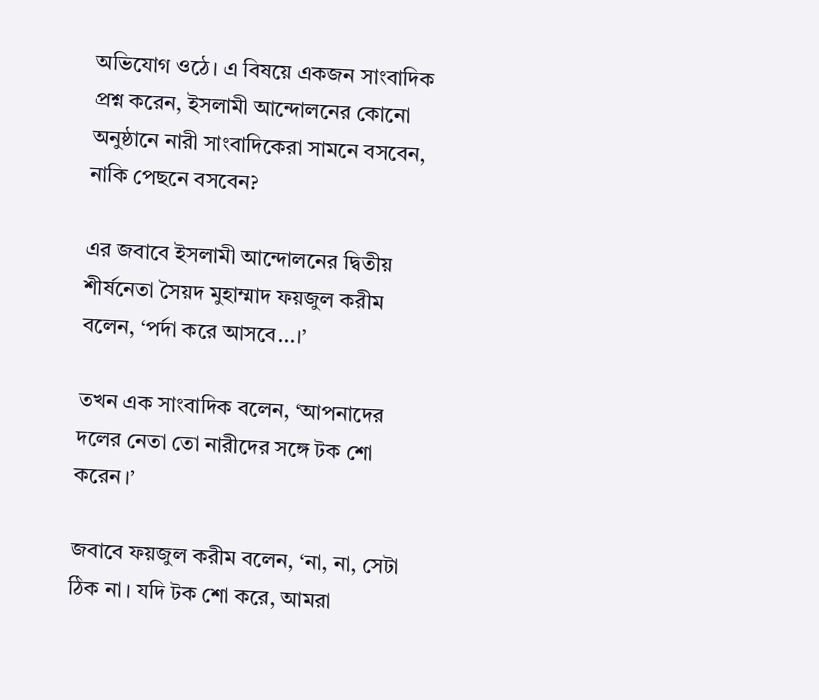অভিযোগ ওঠে। এ বিষয়ে একজন সাংবাদিক প্রশ্ন করেন, ইসলামী আন্দোলনের কোনো অনুষ্ঠানে নারী সাংবাদিকেরা সামনে বসবেন, নাকি পেছনে বসবেন?

এর জবাবে ইসলামী আন্দোলনের দ্বিতীয় শীর্ষনেতা সৈয়দ মুহাম্মাদ ফয়জুল করীম বলেন, ‘পর্দা করে আসবে...।’

তখন এক সাংবাদিক বলেন, ‘আপনাদের দলের নেতা তো নারীদের সঙ্গে টক শো করেন।’

জবাবে ফয়জুল করীম বলেন, ‘না, না, সেটা ঠিক না। যদি টক শো করে, আমরা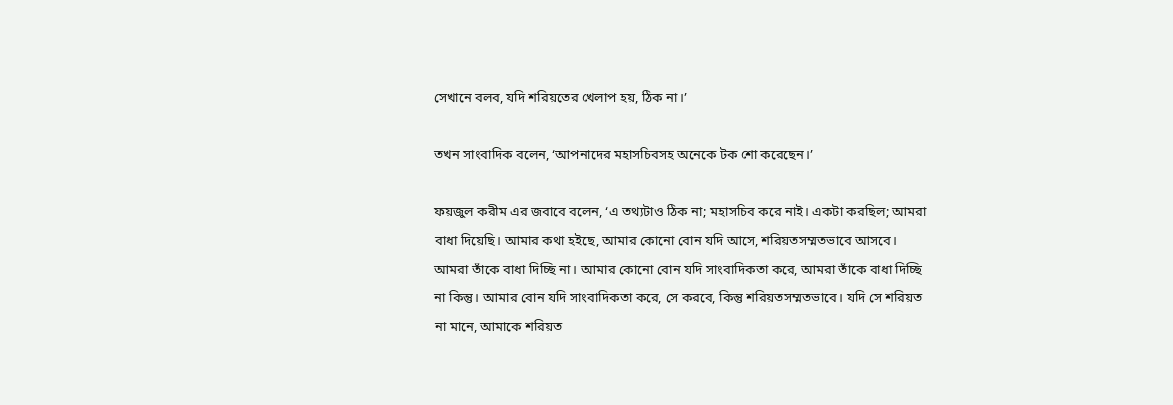সেখানে বলব, যদি শরিয়তের খেলাপ হয়, ঠিক না।’

তখন সাংবাদিক বলেন, ‘আপনাদের মহাসচিবসহ অনেকে টক শো করেছেন।’

ফয়জুল করীম এর জবাবে বলেন, ‘এ তথ্যটাও ঠিক না; মহাসচিব করে নাই। একটা করছিল; আমরা বাধা দিয়েছি। আমার কথা হইছে, আমার কোনো বোন যদি আসে, শরিয়তসম্মতভাবে আসবে। আমরা তাঁকে বাধা দিচ্ছি না। আমার কোনো বোন যদি সাংবাদিকতা করে, আমরা তাঁকে বাধা দিচ্ছি না কিন্তু। আমার বোন যদি সাংবাদিকতা করে, সে করবে, কিন্তু শরিয়তসম্মতভাবে। যদি সে শরিয়ত না মানে, আমাকে শরিয়ত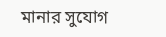মানার সুযোগ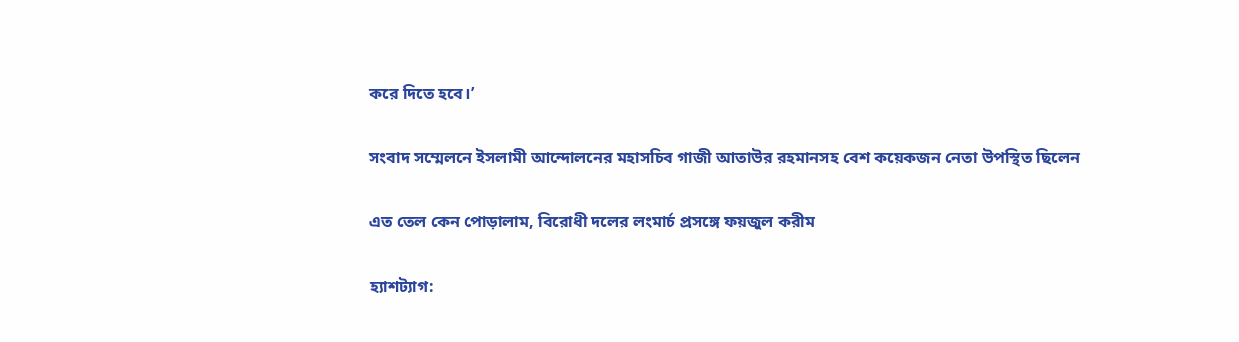করে দিতে হবে।’

সংবাদ সম্মেলনে ইসলামী আন্দোলনের মহাসচিব গাজী আতাউর রহমানসহ বেশ কয়েকজন নেতা উপস্থিত ছিলেন

এত তেল কেন পোড়ালাম, বিরোধী দলের লংমার্চ প্রসঙ্গে ফয়জুল করীম

হ্যাশট্যাগ: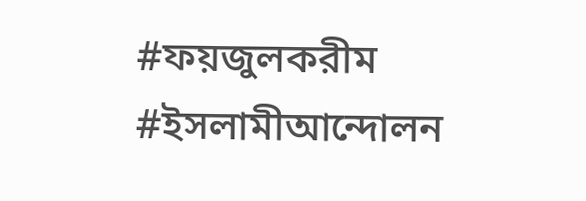#ফয়জুলকরীম #ইসলামীআন্দোলন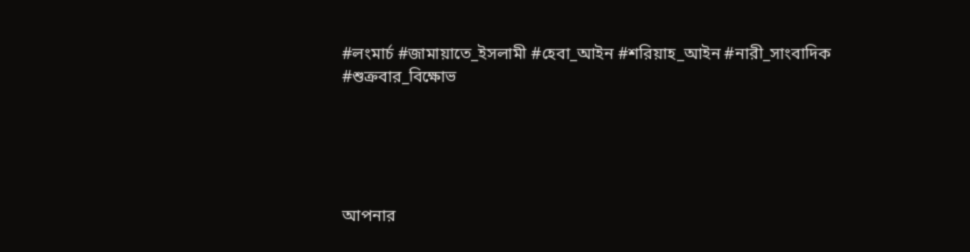#লংমার্চ #জামায়াতে_ইসলামী #হেবা_আইন #শরিয়াহ_আইন #নারী_সাংবাদিক #শুক্রবার_বিক্ষোভ





আপনার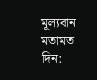মূল্যবান মতামত দিন: